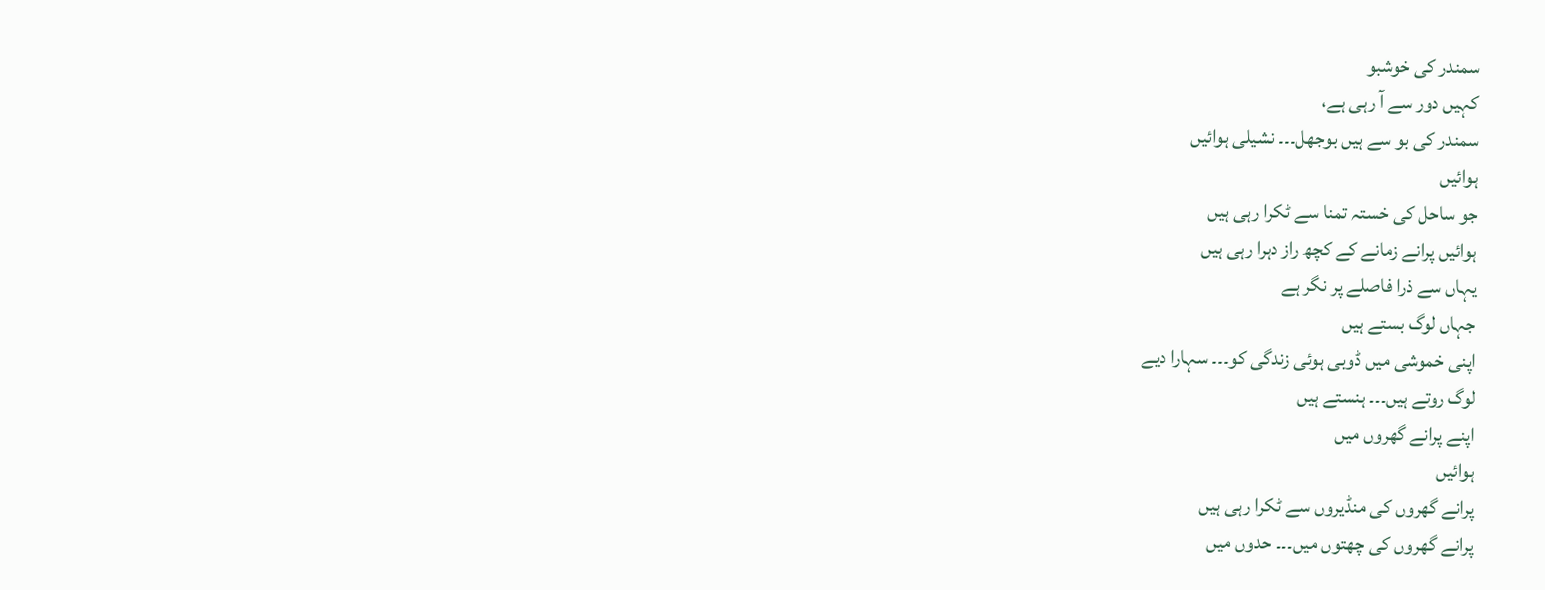سمندر کی خوشبو
کہیں دور سے آ رہی ہے،
سمندر کی بو سے ہیں بوجھل۔۔۔ نشیلی ہوائیں
ہوائیں
جو ساحل کی خستہ تمنا سے ٹکرا رہی ہیں
ہوائیں پرانے زمانے کے کچھ راز دہرا رہی ہیں
یہاں سے ذرا فاصلے پر نگر ہے
جہاں لوگ بستے ہیں
اپنی خموشی میں ڈوبی ہوئی زندگی کو۔۔۔ سہارا دیے
لوگ روتے ہیں۔۔۔ ہنستے ہیں
اپنے پرانے گھروں میں
ہوائیں
پرانے گھروں کی منڈیروں سے ٹکرا رہی ہیں
پرانے گھروں کی چھتوں میں۔۔۔ حدوں میں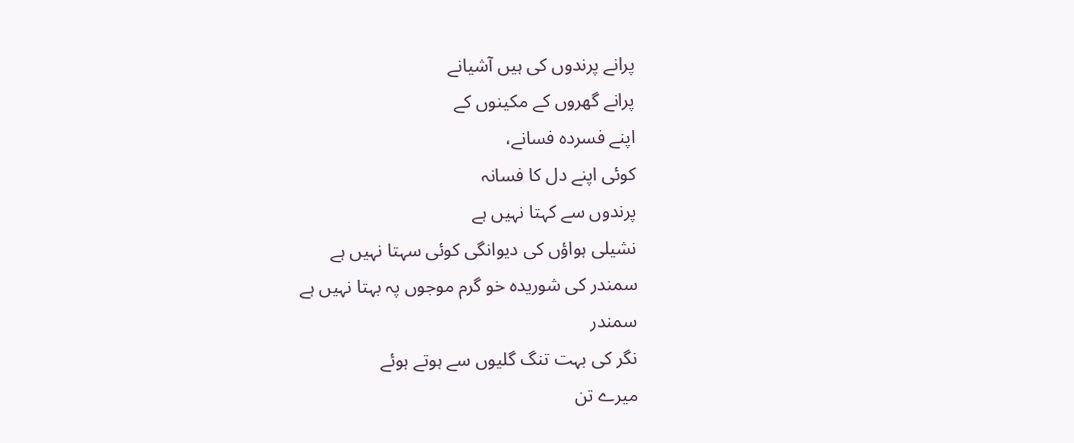پرانے پرندوں کی ہیں آشیانے
پرانے گھروں کے مکینوں کے
اپنے فسردہ فسانے،
کوئی اپنے دل کا فسانہ
پرندوں سے کہتا نہیں ہے
نشیلی ہواؤں کی دیوانگی کوئی سہتا نہیں ہے
سمندر کی شوریدہ خو گرم موجوں پہ بہتا نہیں ہے
سمندر
نگر کی بہت تنگ گلیوں سے ہوتے ہوئے
میرے تن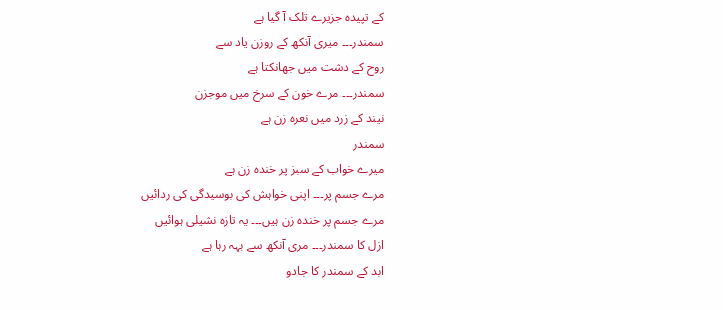کے تپیدہ جزیرے تلک آ گیا ہے
سمندر۔۔۔ میری آنکھ کے روزن یاد سے
روح کے دشت میں جھانکتا ہے
سمندر۔۔۔ مرے خون کے سرخ میں موجزن
نیند کے زرد میں نعرہ زن ہے
سمندر
میرے خواب کے سبز پر خندہ زن ہے
مرے جسم پر۔۔۔ اپنی خواہش کی بوسیدگی کی ردائیں
مرے جسم پر خندہ زن ہیں۔۔۔ یہ تازہ نشیلی ہوائیں
ازل کا سمندر۔۔۔ مری آنکھ سے بہہ رہا ہے
ابد کے سمندر کا جادو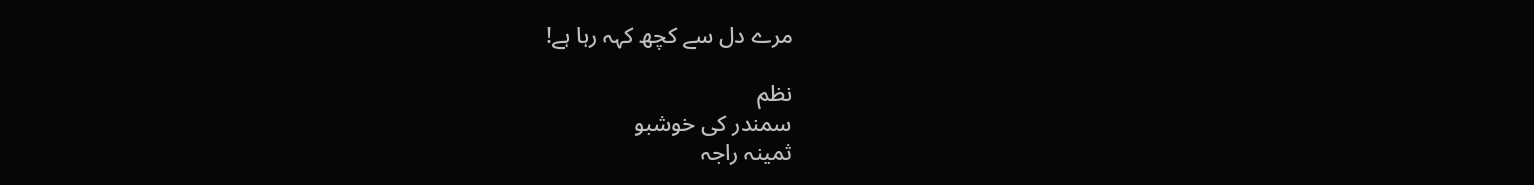مرے دل سے کچھ کہہ رہا ہے!

نظم
سمندر کی خوشبو
ثمینہ راجہ